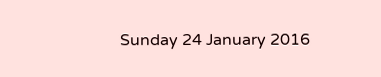Sunday 24 January 2016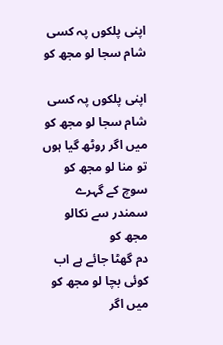اپنی پلکوں پہ کسی شام سجا لو مجھ کو

اپنی پلکوں پہ کسی شام سجا لو مجھ کو
میں اگر روٹھ گیا ہوں تو منا لو مجھ کو
سوچ کے گہرے سمندر سے نکالو مجھ کو
دم گھٹا جائے ہے اب کوئی بچا لو مجھ کو
میں اگر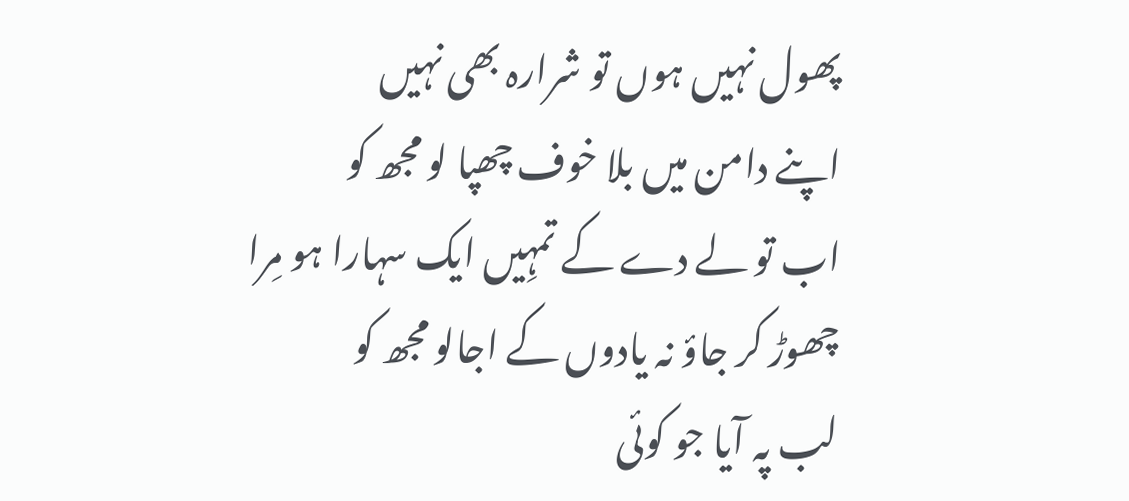پھول نہیں ہوں تو شرارہ بھی نہیں
اپنے دامن میں بلا خوف چھپا لو مجھ کو
اب تو لے دے کے تمہِیں ایک سہارا ہو مِرا
چھوڑ کر جاؤ نہ یادوں کے اجالو مجھ کو
لب پہ آیا جو کوئی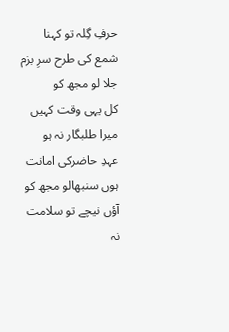حرفِ گِلہ تو کہنا
شمع کی طرح سرِ بزم جلا لو مجھ کو
کل یہی وقت کہیں میرا طلبگار نہ ہو
عہدِ حاضرکی امانت ہوں سنبھالو مجھ کو
آؤں نیچے تو سلامت نہ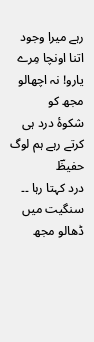رہے میرا وجود
اتنا اونچا مِرے یارو! نہ اچھالو مجھ کو
شکوۂ درد ہی کرتے رہے ہم لوگ حفیظؔ
درد کہتا رہا ۔۔ سنگیت میں ڈھالو مجھ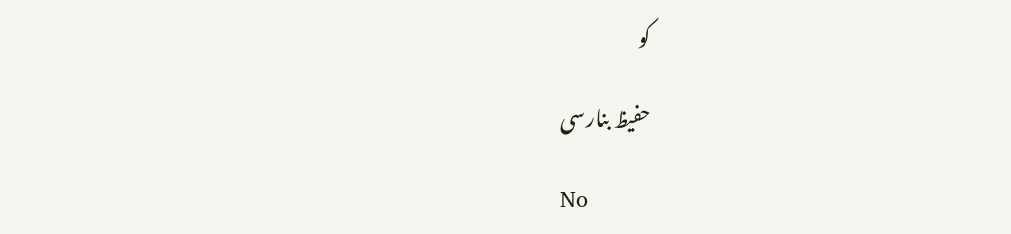کو

حفیظ بنارسی

No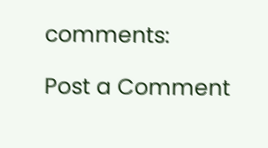comments:

Post a Comment